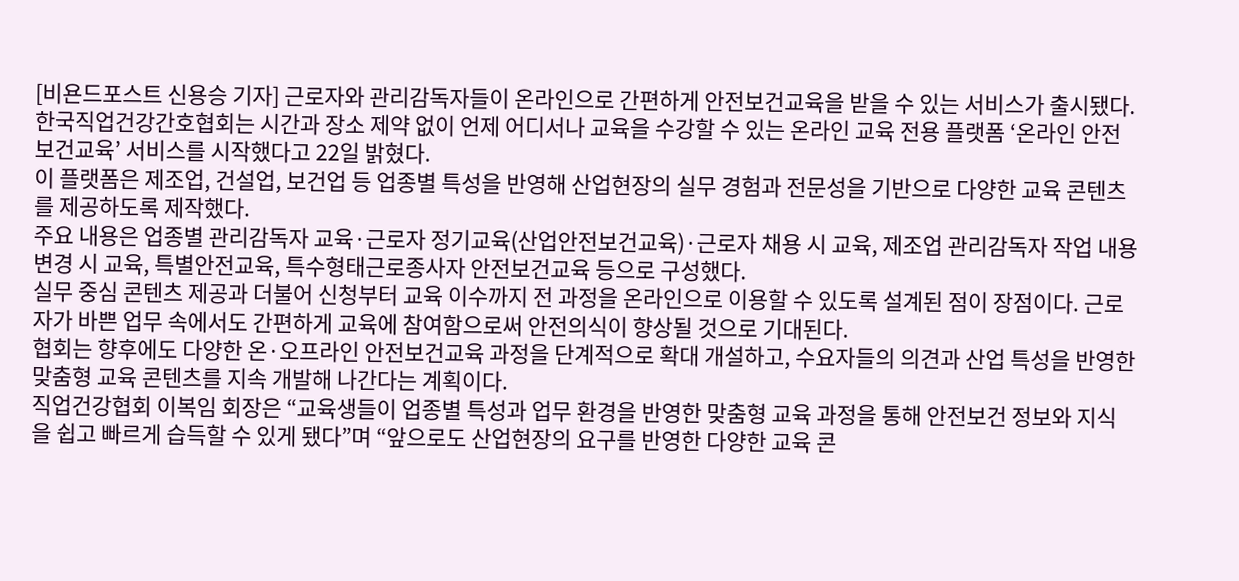[비욘드포스트 신용승 기자] 근로자와 관리감독자들이 온라인으로 간편하게 안전보건교육을 받을 수 있는 서비스가 출시됐다.
한국직업건강간호협회는 시간과 장소 제약 없이 언제 어디서나 교육을 수강할 수 있는 온라인 교육 전용 플랫폼 ‘온라인 안전보건교육’ 서비스를 시작했다고 22일 밝혔다.
이 플랫폼은 제조업, 건설업, 보건업 등 업종별 특성을 반영해 산업현장의 실무 경험과 전문성을 기반으로 다양한 교육 콘텐츠를 제공하도록 제작했다.
주요 내용은 업종별 관리감독자 교육·근로자 정기교육(산업안전보건교육)·근로자 채용 시 교육, 제조업 관리감독자 작업 내용 변경 시 교육, 특별안전교육, 특수형태근로종사자 안전보건교육 등으로 구성했다.
실무 중심 콘텐츠 제공과 더불어 신청부터 교육 이수까지 전 과정을 온라인으로 이용할 수 있도록 설계된 점이 장점이다. 근로자가 바쁜 업무 속에서도 간편하게 교육에 참여함으로써 안전의식이 향상될 것으로 기대된다.
협회는 향후에도 다양한 온·오프라인 안전보건교육 과정을 단계적으로 확대 개설하고, 수요자들의 의견과 산업 특성을 반영한 맞춤형 교육 콘텐츠를 지속 개발해 나간다는 계획이다.
직업건강협회 이복임 회장은 “교육생들이 업종별 특성과 업무 환경을 반영한 맞춤형 교육 과정을 통해 안전보건 정보와 지식을 쉽고 빠르게 습득할 수 있게 됐다”며 “앞으로도 산업현장의 요구를 반영한 다양한 교육 콘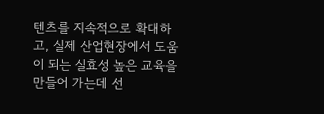텐츠를 지속적으로 확대하고, 실제 산업현장에서 도움이 되는 실효성 높은 교육을 만들어 가는데 선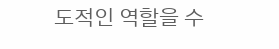도적인 역할을 수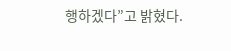행하겠다”고 밝혔다.